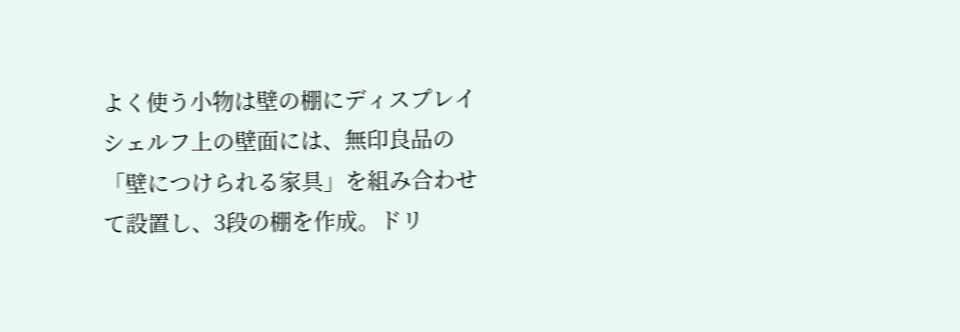よく使う小物は壁の棚にディスプレイ
シェルフ上の壁面には、無印良品の「壁につけられる家具」を組み合わせて設置し、3段の棚を作成。ドリ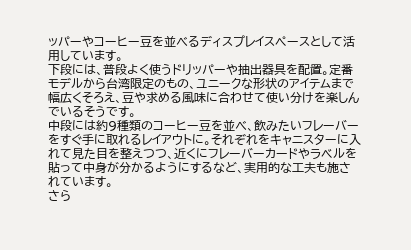ッパーやコーヒー豆を並べるディスプレイスペースとして活用しています。
下段には、普段よく使うドリッパーや抽出器具を配置。定番モデルから台湾限定のもの、ユニークな形状のアイテムまで幅広くそろえ、豆や求める風味に合わせて使い分けを楽しんでいるそうです。
中段には約9種類のコーヒー豆を並べ、飲みたいフレーバーをすぐ手に取れるレイアウトに。それぞれをキャニスターに入れて見た目を整えつつ、近くにフレーバーカードやラベルを貼って中身が分かるようにするなど、実用的な工夫も施されています。
さら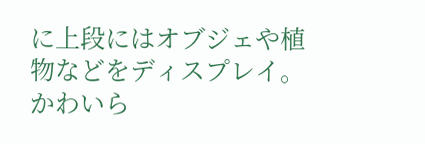に上段にはオブジェや植物などをディスプレイ。かわいら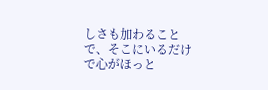しさも加わることで、そこにいるだけで心がほっと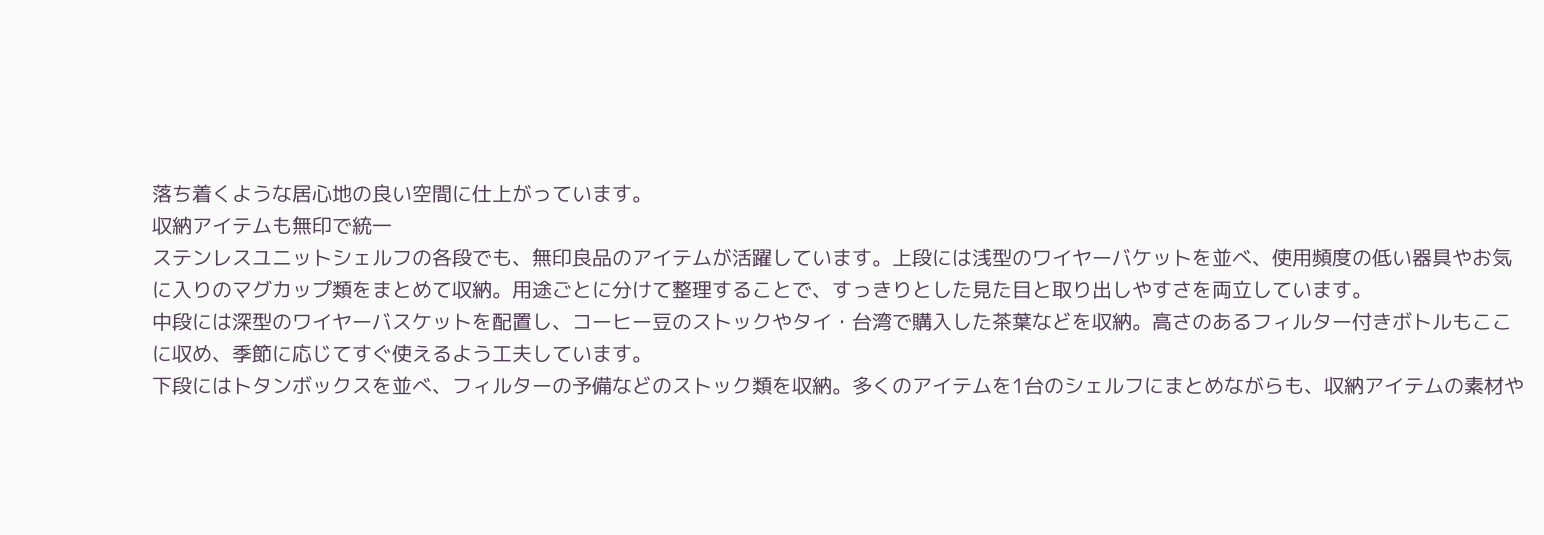落ち着くような居心地の良い空間に仕上がっています。
収納アイテムも無印で統一
ステンレスユニットシェルフの各段でも、無印良品のアイテムが活躍しています。上段には浅型のワイヤーバケットを並べ、使用頻度の低い器具やお気に入りのマグカップ類をまとめて収納。用途ごとに分けて整理することで、すっきりとした見た目と取り出しやすさを両立しています。
中段には深型のワイヤーバスケットを配置し、コーヒー豆のストックやタイ・台湾で購入した茶葉などを収納。高さのあるフィルター付きボトルもここに収め、季節に応じてすぐ使えるよう工夫しています。
下段にはトタンボックスを並べ、フィルターの予備などのストック類を収納。多くのアイテムを1台のシェルフにまとめながらも、収納アイテムの素材や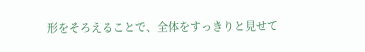形をそろえることで、全体をすっきりと見せて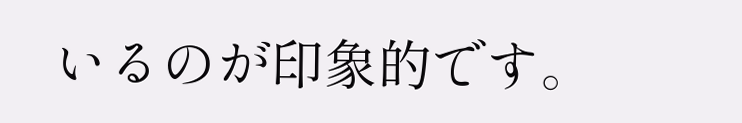いるのが印象的です。